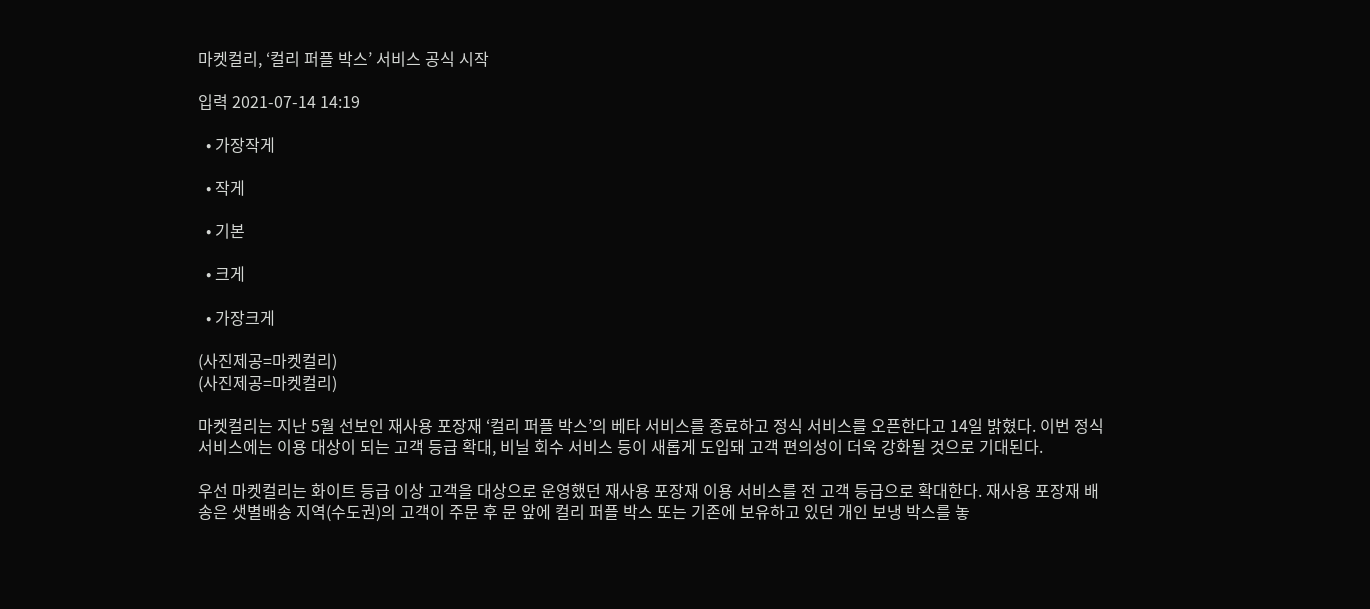마켓컬리, ‘컬리 퍼플 박스’ 서비스 공식 시작

입력 2021-07-14 14:19

  • 가장작게

  • 작게

  • 기본

  • 크게

  • 가장크게

(사진제공=마켓컬리)
(사진제공=마켓컬리)

마켓컬리는 지난 5월 선보인 재사용 포장재 ‘컬리 퍼플 박스’의 베타 서비스를 종료하고 정식 서비스를 오픈한다고 14일 밝혔다. 이번 정식 서비스에는 이용 대상이 되는 고객 등급 확대, 비닐 회수 서비스 등이 새롭게 도입돼 고객 편의성이 더욱 강화될 것으로 기대된다.

우선 마켓컬리는 화이트 등급 이상 고객을 대상으로 운영했던 재사용 포장재 이용 서비스를 전 고객 등급으로 확대한다. 재사용 포장재 배송은 샛별배송 지역(수도권)의 고객이 주문 후 문 앞에 컬리 퍼플 박스 또는 기존에 보유하고 있던 개인 보냉 박스를 놓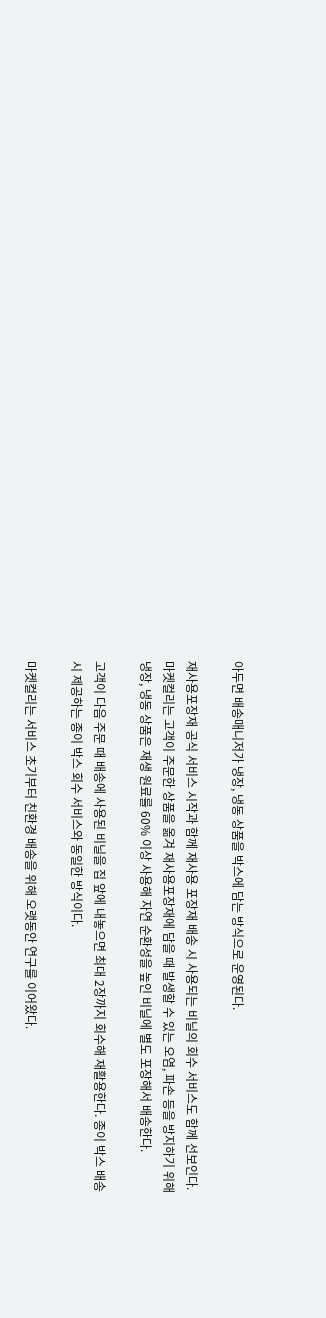아두면 배송매니저가 냉장, 냉동 상품을 박스에 담는 방식으로 운영된다.

재사용포장재 공식 서비스 시작과 함께 재사용 포장재 배송 시 사용되는 비닐의 회수 서비스도 함께 선보인다. 마켓컬리는 고객이 주문한 상품을 옮겨 재사용포장재에 담을 때 발생할 수 있는 오염, 파손 등을 방지하기 위해 냉장, 냉동 상품은 재생 원료를 60% 이상 사용해 자연 순환성을 높인 비닐에 별도 포장해서 배송한다.

고객이 다음 주문 때 배송에 사용된 비닐을 집 앞에 내놓으면 최대 2장까지 회수해 재활용한다. 종이 박스 배송 시 제공하는 종이 박스 회수 서비스와 동일한 방식이다.

마켓컬리는 서비스 초기부터 친환경 배송을 위해 오랫동안 연구를 이어왔다.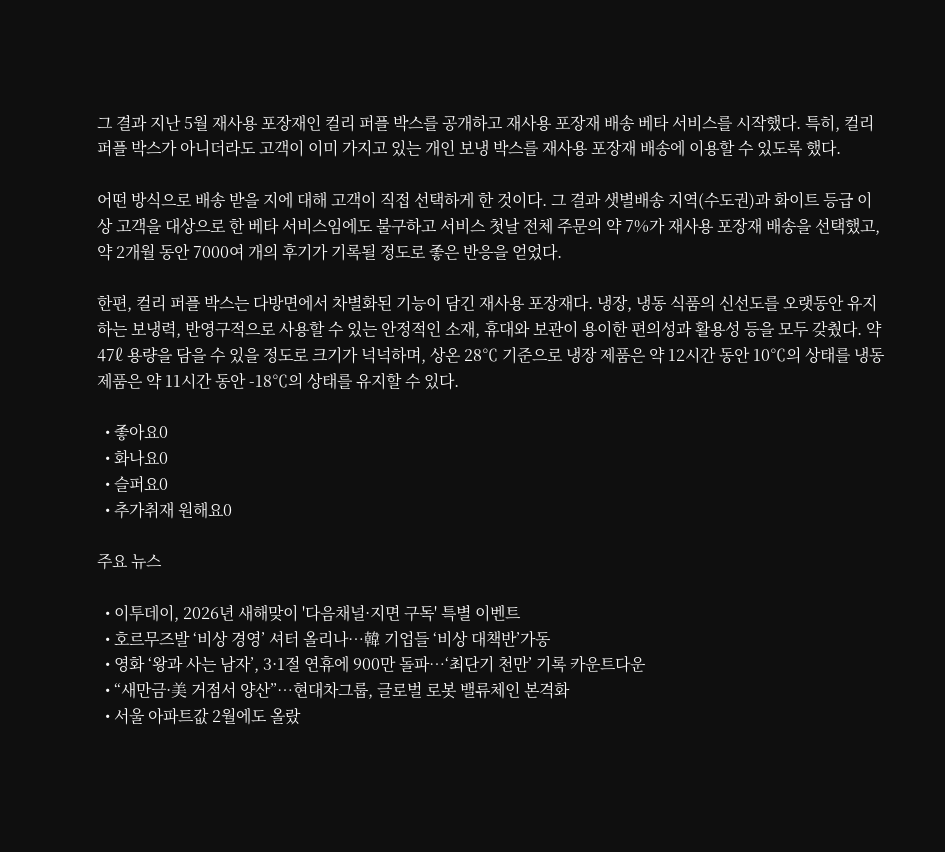그 결과 지난 5월 재사용 포장재인 컬리 퍼플 박스를 공개하고 재사용 포장재 배송 베타 서비스를 시작했다. 특히, 컬리 퍼플 박스가 아니더라도 고객이 이미 가지고 있는 개인 보냉 박스를 재사용 포장재 배송에 이용할 수 있도록 했다.

어떤 방식으로 배송 받을 지에 대해 고객이 직접 선택하게 한 것이다. 그 결과 샛별배송 지역(수도권)과 화이트 등급 이상 고객을 대상으로 한 베타 서비스임에도 불구하고 서비스 첫날 전체 주문의 약 7%가 재사용 포장재 배송을 선택했고, 약 2개월 동안 7000여 개의 후기가 기록될 정도로 좋은 반응을 얻었다.

한편, 컬리 퍼플 박스는 다방면에서 차별화된 기능이 담긴 재사용 포장재다. 냉장, 냉동 식품의 신선도를 오랫동안 유지하는 보냉력, 반영구적으로 사용할 수 있는 안정적인 소재, 휴대와 보관이 용이한 편의성과 활용성 등을 모두 갖췄다. 약 47ℓ 용량을 담을 수 있을 정도로 크기가 넉넉하며, 상온 28℃ 기준으로 냉장 제품은 약 12시간 동안 10℃의 상태를 냉동 제품은 약 11시간 동안 -18℃의 상태를 유지할 수 있다.

  • 좋아요0
  • 화나요0
  • 슬퍼요0
  • 추가취재 원해요0

주요 뉴스

  • 이투데이, 2026년 새해맞이 '다음채널·지면 구독' 특별 이벤트
  • 호르무즈발 ‘비상 경영’ 셔터 올리나…韓 기업들 ‘비상 대책반’가동
  • 영화 ‘왕과 사는 남자’, 3·1절 연휴에 900만 돌파…‘최단기 천만’ 기록 카운트다운
  • “새만금·美 거점서 양산”…현대차그룹, 글로벌 로봇 밸류체인 본격화
  • 서울 아파트값 2월에도 올랐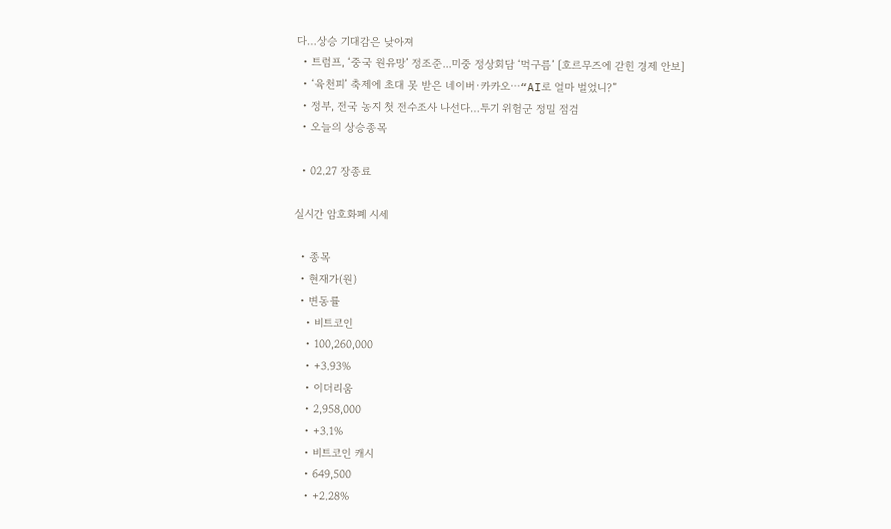다…상승 기대감은 낮아져
  • 트럼프, ‘중국 원유망’ 정조준...미중 정상회담 ‘먹구름’ [호르무즈에 갇힌 경제 안보]
  • ‘육천피’ 축제에 초대 못 받은 네이버·카카오⋯“AI로 얼마 벌었니?”
  • 정부, 전국 농지 첫 전수조사 나선다…투기 위험군 정밀 점검
  • 오늘의 상승종목

  • 02.27 장종료

실시간 암호화폐 시세

  • 종목
  • 현재가(원)
  • 변동률
    • 비트코인
    • 100,260,000
    • +3.93%
    • 이더리움
    • 2,958,000
    • +3.1%
    • 비트코인 캐시
    • 649,500
    • +2.28%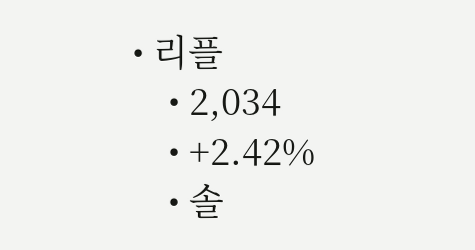• 리플
    • 2,034
    • +2.42%
    • 솔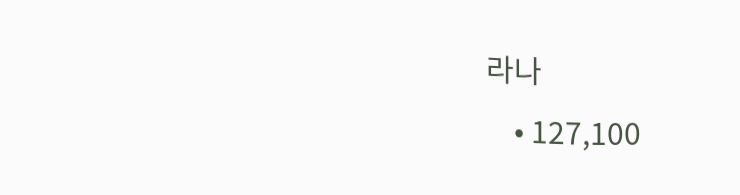라나
    • 127,100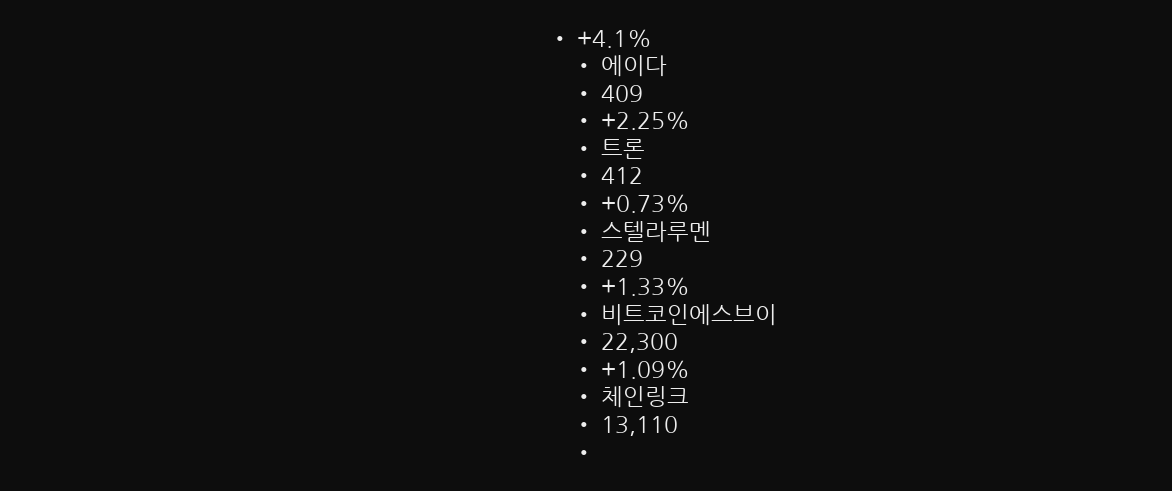• +4.1%
    • 에이다
    • 409
    • +2.25%
    • 트론
    • 412
    • +0.73%
    • 스텔라루멘
    • 229
    • +1.33%
    • 비트코인에스브이
    • 22,300
    • +1.09%
    • 체인링크
    • 13,110
    •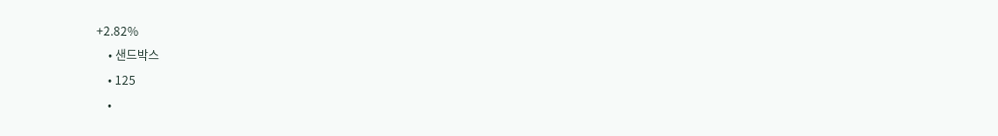+2.82%
    • 샌드박스
    • 125
    •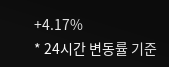+4.17%
* 24시간 변동률 기준